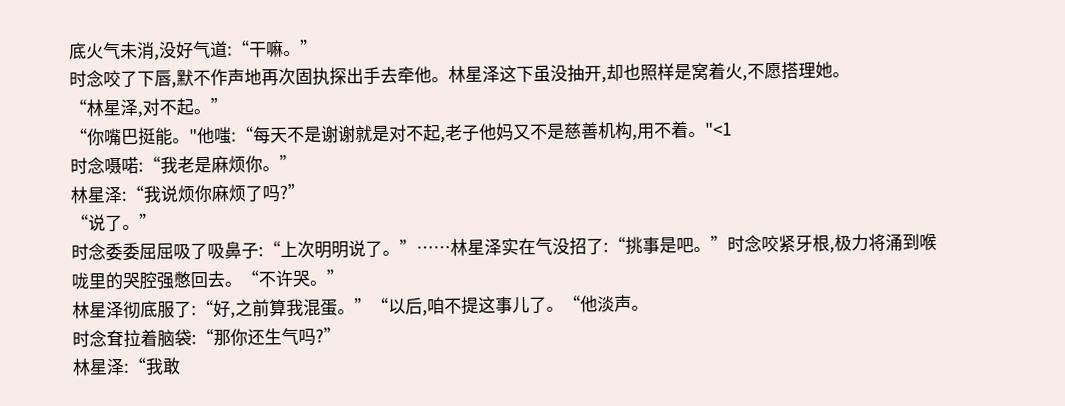底火气未消,没好气道:“干嘛。”
时念咬了下唇,默不作声地再次固执探出手去牵他。林星泽这下虽没抽开,却也照样是窝着火,不愿搭理她。
“林星泽,对不起。”
“你嘴巴挺能。"他嗤:“每天不是谢谢就是对不起,老子他妈又不是慈善机构,用不着。"<1
时念嗫喏:“我老是麻烦你。”
林星泽:“我说烦你麻烦了吗?”
“说了。”
时念委委屈屈吸了吸鼻子:“上次明明说了。”……林星泽实在气没招了:“挑事是吧。”时念咬紧牙根,极力将涌到喉咙里的哭腔强憋回去。“不许哭。”
林星泽彻底服了:“好,之前算我混蛋。”“以后,咱不提这事儿了。“他淡声。
时念耷拉着脑袋:“那你还生气吗?”
林星泽:“我敢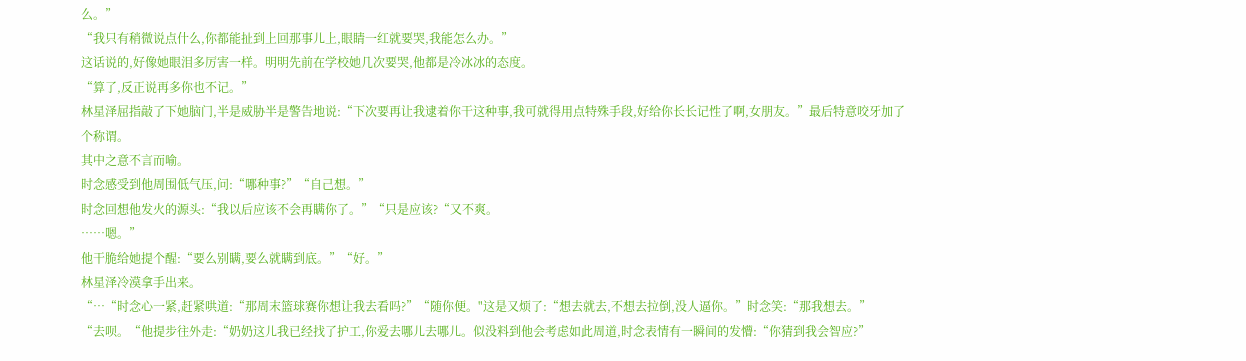么。”
“我只有稍微说点什么,你都能扯到上回那事儿上,眼睛一红就要哭,我能怎么办。”
这话说的,好像她眼泪多厉害一样。明明先前在学校她几次要哭,他都是冷冰冰的态度。
“算了,反正说再多你也不记。”
林星泽屈指敲了下她脑门,半是威胁半是警告地说:“下次要再让我逮着你干这种事,我可就得用点特殊手段,好给你长长记性了啊,女朋友。”最后特意咬牙加了个称谓。
其中之意不言而喻。
时念感受到他周围低气压,问:“哪种事?”“自己想。”
时念回想他发火的源头:“我以后应该不会再瞒你了。”“只是应该?“又不爽。
……嗯。”
他干脆给她提个醒:“要么别瞒,要么就瞒到底。”“好。”
林星泽冷漠拿手出来。
“…“时念心一紧,赶紧哄道:“那周末篮球赛你想让我去看吗?”“随你便。"这是又烦了:“想去就去,不想去拉倒,没人逼你。”时念笑:“那我想去。”
“去呗。“他提步往外走:“奶奶这儿我已经找了护工,你爱去哪儿去哪儿。似没料到他会考虑如此周道,时念表情有一瞬间的发懵:“你猜到我会智应?”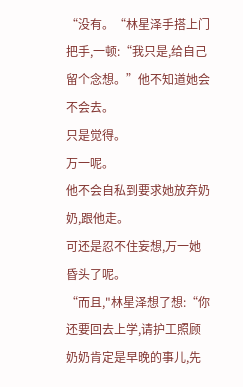“没有。“林星泽手搭上门把手,一顿:“我只是,给自己留个念想。”他不知道她会不会去。
只是觉得。
万一呢。
他不会自私到要求她放弃奶奶,跟他走。
可还是忍不住妄想,万一她昏头了呢。
“而且,"林星泽想了想:“你还要回去上学,请护工照顾奶奶肯定是早晚的事儿,先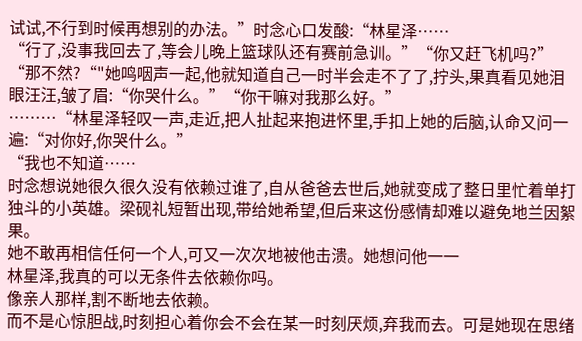试试,不行到时候再想别的办法。”时念心口发酸:“林星泽……
“行了,没事我回去了,等会儿晚上篮球队还有赛前急训。”“你又赶飞机吗?”
“那不然?“"她鸣咽声一起,他就知道自己一时半会走不了了,拧头,果真看见她泪眼汪汪,皱了眉:“你哭什么。”“你干嘛对我那么好。”
………“林星泽轻叹一声,走近,把人扯起来抱进怀里,手扣上她的后脑,认命又问一遍:“对你好,你哭什么。”
“我也不知道……
时念想说她很久很久没有依赖过谁了,自从爸爸去世后,她就变成了整日里忙着单打独斗的小英雄。梁砚礼短暂出现,带给她希望,但后来这份感情却难以避免地兰因絮果。
她不敢再相信任何一个人,可又一次次地被他击溃。她想问他一一
林星泽,我真的可以无条件去依赖你吗。
像亲人那样,割不断地去依赖。
而不是心惊胆战,时刻担心着你会不会在某一时刻厌烦,弃我而去。可是她现在思绪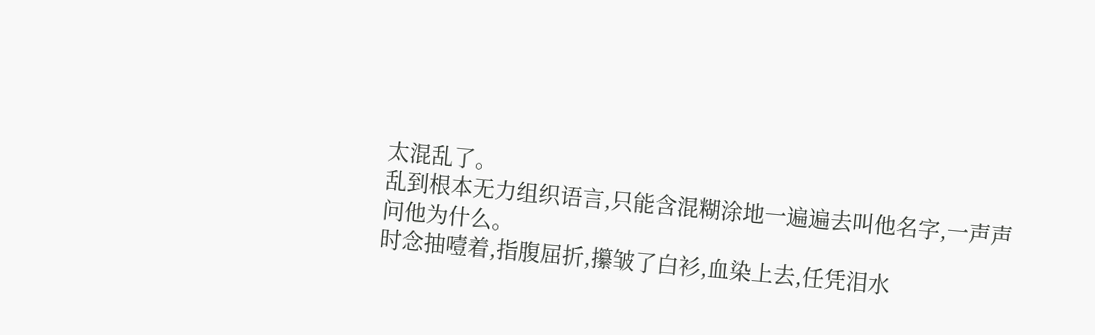太混乱了。
乱到根本无力组织语言,只能含混糊涂地一遍遍去叫他名字,一声声问他为什么。
时念抽噎着,指腹屈折,攥皱了白衫,血染上去,任凭泪水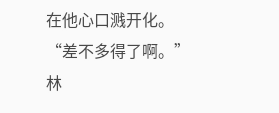在他心口溅开化。
“差不多得了啊。”
林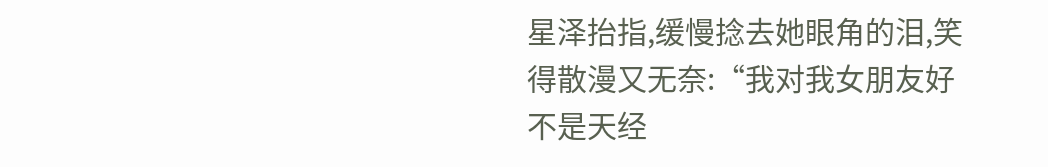星泽抬指,缓慢捻去她眼角的泪,笑得散漫又无奈:“我对我女朋友好不是天经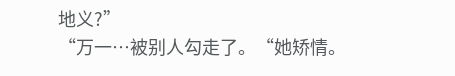地义?”
“万一…被别人勾走了。“她矫情。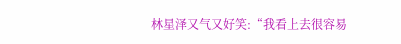林星泽又气又好笑:“我看上去很容易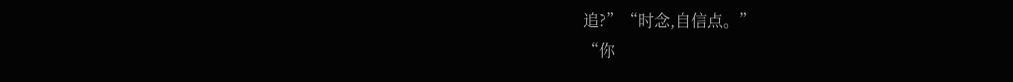追?”“时念,自信点。”
“你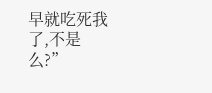早就吃死我了,不是么?”